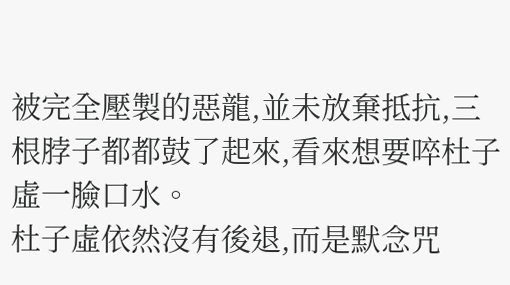被完全壓製的惡龍,並未放棄抵抗,三根脖子都都鼓了起來,看來想要啐杜子虛一臉口水。
杜子虛依然沒有後退,而是默念咒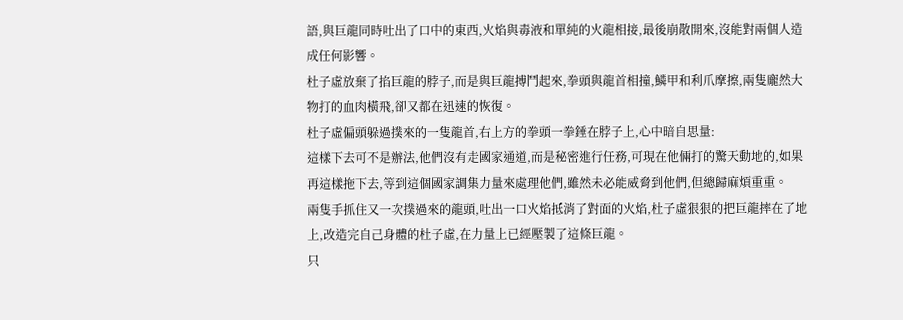語,與巨龍同時吐出了口中的東西,火焰與毒液和單純的火龍相接,最後崩散開來,沒能對兩個人造成任何影響。
杜子虛放棄了掐巨龍的脖子,而是與巨龍搏鬥起來,拳頭與龍首相撞,鱗甲和利爪摩擦,兩隻龐然大物打的血肉橫飛,卻又都在迅速的恢復。
杜子虛偏頭躲過撲來的一隻龍首,右上方的拳頭一拳錘在脖子上,心中暗自思量:
這樣下去可不是辦法,他們沒有走國家通道,而是秘密進行任務,可現在他倆打的驚天動地的,如果再這樣拖下去,等到這個國家調集力量來處理他們,雖然未必能威脅到他們,但總歸麻煩重重。
兩隻手抓住又一次撲過來的龍頭,吐出一口火焰抵消了對面的火焰,杜子虛狠狠的把巨龍摔在了地上,改造完自己身體的杜子虛,在力量上已經壓製了這條巨龍。
只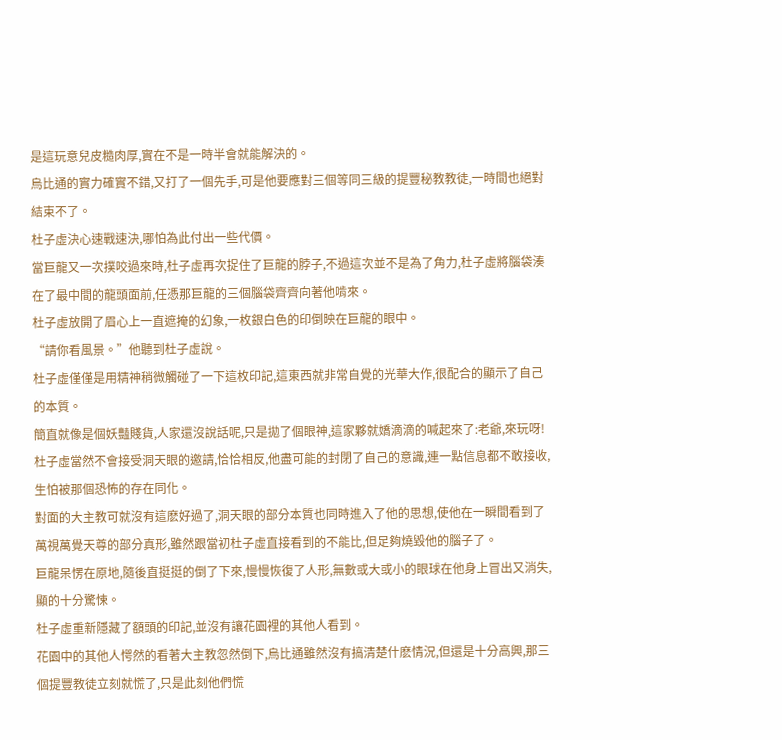是這玩意兒皮糙肉厚,實在不是一時半會就能解決的。
烏比通的實力確實不錯,又打了一個先手,可是他要應對三個等同三級的提豐秘教教徒,一時間也絕對結束不了。
杜子虛決心速戰速決,哪怕為此付出一些代價。
當巨龍又一次撲咬過來時,杜子虛再次捉住了巨龍的脖子,不過這次並不是為了角力,杜子虛將腦袋湊在了最中間的龍頭面前,任憑那巨龍的三個腦袋齊齊向著他啃來。
杜子虛放開了眉心上一直遮掩的幻象,一枚銀白色的印倒映在巨龍的眼中。
“請你看風景。”他聽到杜子虛說。
杜子虛僅僅是用精神稍微觸碰了一下這枚印記,這東西就非常自覺的光華大作,很配合的顯示了自己的本質。
簡直就像是個妖豔賤貨,人家還沒說話呢,只是拋了個眼神,這家夥就嬌滴滴的喊起來了:老爺,來玩呀!
杜子虛當然不會接受洞天眼的邀請,恰恰相反,他盡可能的封閉了自己的意識,連一點信息都不敢接收,生怕被那個恐怖的存在同化。
對面的大主教可就沒有這麽好過了,洞天眼的部分本質也同時進入了他的思想,使他在一瞬間看到了萬視萬覺天尊的部分真形,雖然跟當初杜子虛直接看到的不能比,但足夠燒毀他的腦子了。
巨龍呆愣在原地,隨後直挺挺的倒了下來,慢慢恢復了人形,無數或大或小的眼球在他身上冒出又消失,顯的十分驚悚。
杜子虛重新隱藏了額頭的印記,並沒有讓花園裡的其他人看到。
花園中的其他人愕然的看著大主教忽然倒下,烏比通雖然沒有搞清楚什麽情況,但還是十分高興,那三個提豐教徒立刻就慌了,只是此刻他們慌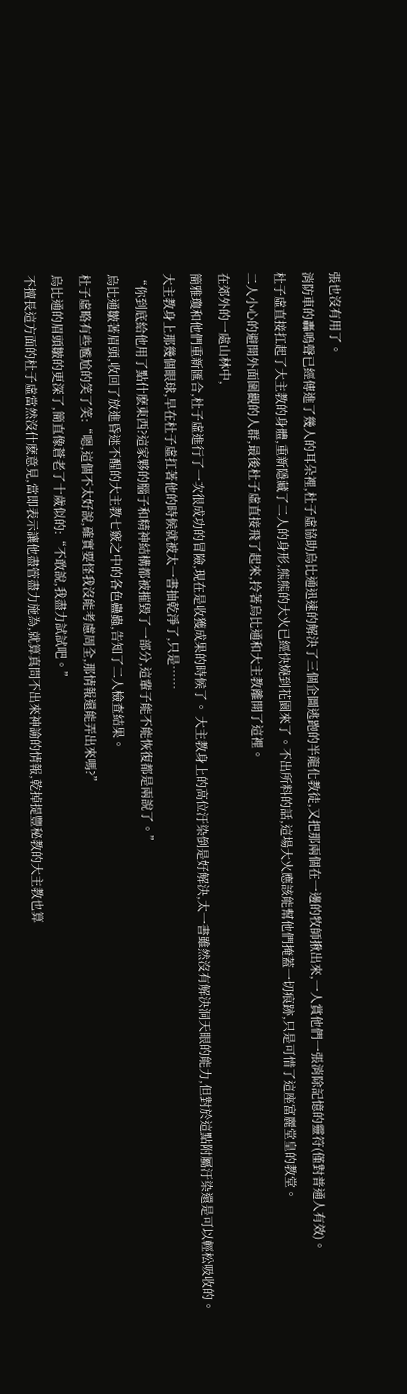張也沒有用了。
消防車的轟鳴聲已經傳進了幾人的耳朵裡,杜子虛協助烏比通迅速的解決了三個企圖逃跑的半龍化教徒,又把那兩個在一邊的牧師揪出來,一人賞他們一張消除記憶的靈符(僅對普通人有效)。
杜子虛直接扛起了大主教的身體,重新隱藏了二人的身形,熊熊的大火已經快燒到花園來了。不出所料的話,這場大火應該能幫他們掩蓋一切痕跡,只是可惜了這座富麗堂皇的教堂。
二人小心的避開外面圍觀的人群,最後杜子虛直接飛了起來,拎著烏比通和大主教離開了這裡。
在郊外的一處山林中,
簡雅瓊和他們重新匯合,杜子虛進行了一次很成功的冒險,現在是收獲成果的時候了。 大主教身上的高位汙染倒是好解決,太一書雖然沒有解決洞天眼的能力,但對於這點附屬汙染還是可以輕松吸收的。
大主教身上那幾個眼球,早在杜子虛扛著他的時候就被太一書抽乾淨了,只是……
“你到底給他用了點什麽東西?這家夥的腦子和精神結構都被摧毀了一部分,這輩子能不能恢復都是兩說了。”
烏比通皺著眉頭,收回了放進昏迷不醒的大主教七竅之中的各色蠱蟲,告知了二人檢查結果。
杜子虛略有些尷尬的笑了笑:“嗯,這個不太好說,確實要怪我沒能考慮周全,那情報還能弄出來嗎?”
烏比通的眉頭皺的更深了,簡直像蒼老了十歲似的:“不敢說,我盡力試試吧。”
不擅長這方面的杜子虛當然沒什麽意見,當即表示讓他盡管盡力施為,就算真問不出來神諭的情報,乾掉提豐秘教的大主教也算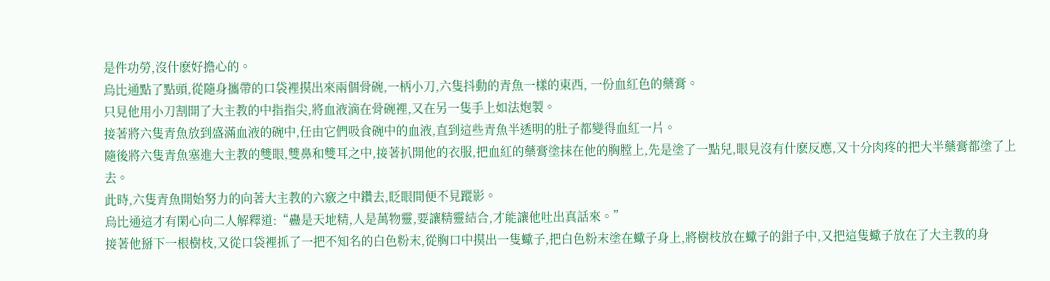是件功勞,沒什麽好擔心的。
烏比通點了點頭,從隨身攜帶的口袋裡摸出來兩個骨碗,一柄小刀,六隻抖動的青魚一樣的東西, 一份血紅色的藥膏。
只見他用小刀割開了大主教的中指指尖,將血液滴在骨碗裡,又在另一隻手上如法炮製。
接著將六隻青魚放到盛滿血液的碗中,任由它們吸食碗中的血液,直到這些青魚半透明的肚子都變得血紅一片。
隨後將六隻青魚塞進大主教的雙眼,雙鼻和雙耳之中,接著扒開他的衣服,把血紅的藥膏塗抹在他的胸膛上,先是塗了一點兒,眼見沒有什麽反應,又十分肉疼的把大半藥膏都塗了上去。
此時,六隻青魚開始努力的向著大主教的六竅之中鑽去,眨眼間便不見蹤影。
烏比通這才有閑心向二人解釋道:“蠱是天地精,人是萬物靈,要讓精靈結合,才能讓他吐出真話來。”
接著他掰下一根樹枝,又從口袋裡抓了一把不知名的白色粉末,從胸口中摸出一隻蠍子,把白色粉末塗在蠍子身上,將樹枝放在蠍子的鉗子中,又把這隻蠍子放在了大主教的身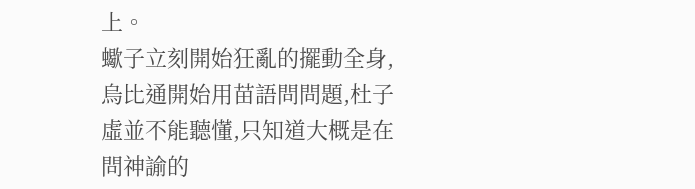上。
蠍子立刻開始狂亂的擺動全身,烏比通開始用苗語問問題,杜子虛並不能聽懂,只知道大概是在問神諭的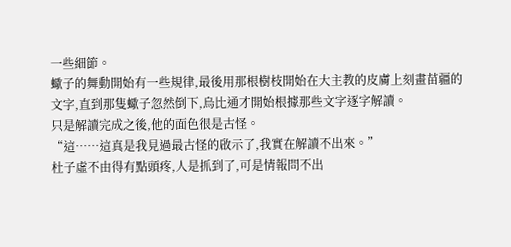一些細節。
蠍子的舞動開始有一些規律,最後用那根樹枝開始在大主教的皮膚上刻畫苗疆的文字,直到那隻蠍子忽然倒下,烏比通才開始根據那些文字逐字解讀。
只是解讀完成之後,他的面色很是古怪。
“這……這真是我見過最古怪的啟示了,我實在解讀不出來。”
杜子虛不由得有點頭疼,人是抓到了,可是情報問不出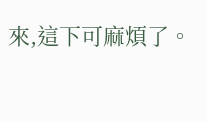來,這下可麻煩了。